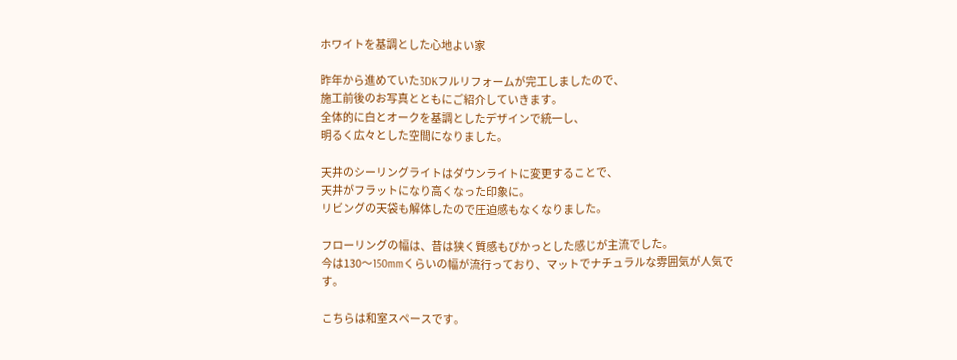ホワイトを基調とした心地よい家

昨年から進めていた3DKフルリフォームが完工しましたので、
施工前後のお写真とともにご紹介していきます。
全体的に白とオークを基調としたデザインで統一し、
明るく広々とした空間になりました。

天井のシーリングライトはダウンライトに変更することで、
天井がフラットになり高くなった印象に。
リビングの天袋も解体したので圧迫感もなくなりました。

フローリングの幅は、昔は狭く質感もぴかっとした感じが主流でした。
今は130〜150mmくらいの幅が流行っており、マットでナチュラルな雰囲気が人気です。

こちらは和室スペースです。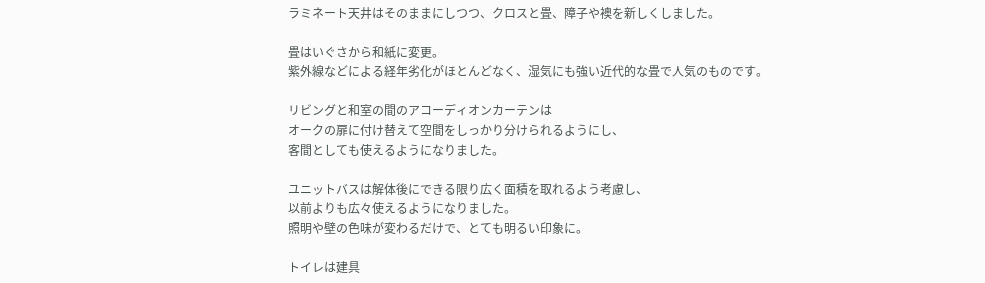ラミネート天井はそのままにしつつ、クロスと畳、障子や襖を新しくしました。

畳はいぐさから和紙に変更。
紫外線などによる経年劣化がほとんどなく、湿気にも強い近代的な畳で人気のものです。

リビングと和室の間のアコーディオンカーテンは
オークの扉に付け替えて空間をしっかり分けられるようにし、
客間としても使えるようになりました。

ユニットバスは解体後にできる限り広く面積を取れるよう考慮し、
以前よりも広々使えるようになりました。
照明や壁の色味が変わるだけで、とても明るい印象に。

トイレは建具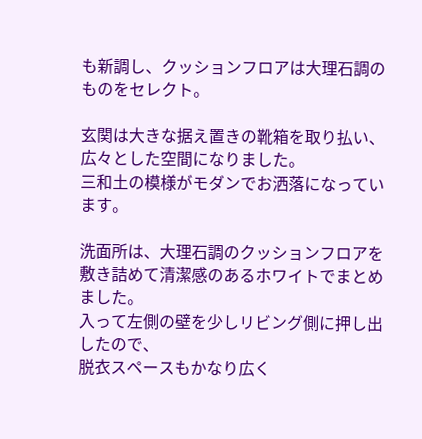も新調し、クッションフロアは大理石調のものをセレクト。

玄関は大きな据え置きの靴箱を取り払い、広々とした空間になりました。
三和土の模様がモダンでお洒落になっています。

洗面所は、大理石調のクッションフロアを敷き詰めて清潔感のあるホワイトでまとめました。
入って左側の壁を少しリビング側に押し出したので、
脱衣スペースもかなり広く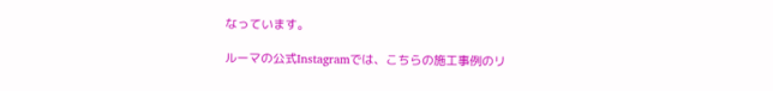なっています。

ルーマの公式Instagramでは、こちらの施工事例のリ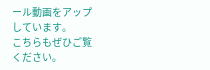ール動画をアップしています。
こちらもぜひご覧ください。